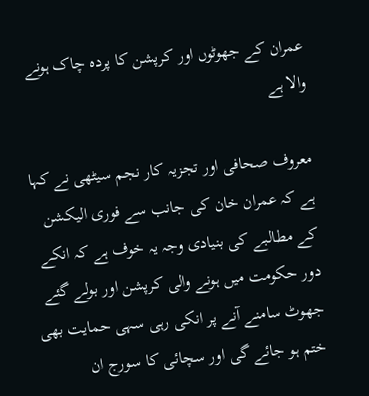عمران کے جھوٹوں اور کرپشن کا پردہ چاک ہونے والا ہے

معروف صحافی اور تجزیہ کار نجم سیٹھی نے کہا ہے کہ عمران خان کی جانب سے فوری الیکشن کے مطالبے کی بنیادی وجہ یہ خوف ہے کہ انکے دور حکومت میں ہونے والی کرپشن اور بولے گئے جھوٹ سامنے آنے پر انکی رہی سہی حمایت بھی ختم ہو جائے گی اور سچائی کا سورج ان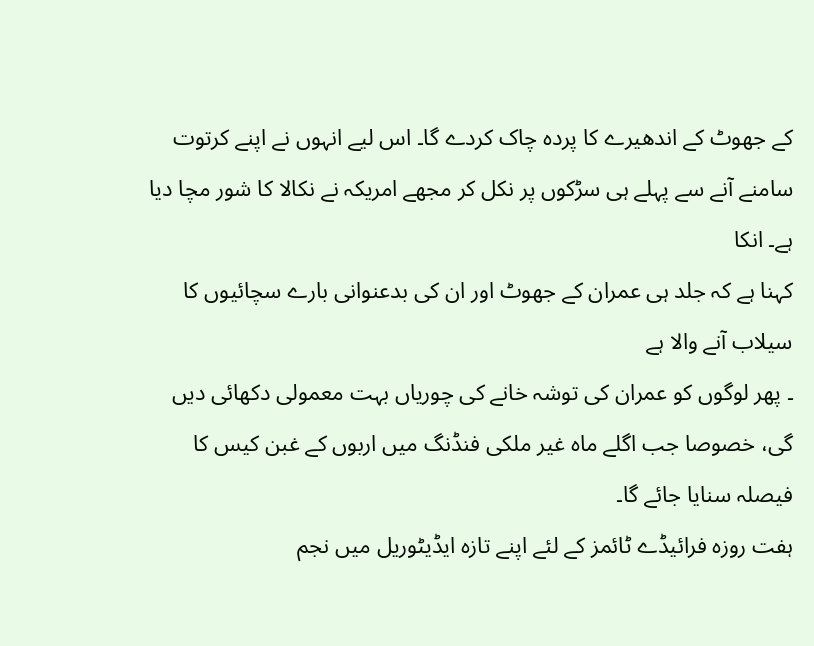کے جھوٹ کے اندھیرے کا پردہ چاک کردے گا۔ اس لیے انہوں نے اپنے کرتوت سامنے آنے سے پہلے ہی سڑکوں پر نکل کر مجھے امریکہ نے نکالا کا شور مچا دیا ہے۔ انکا
کہنا ہے کہ جلد ہی عمران کے جھوٹ اور ان کی بدعنوانی بارے سچائیوں کا سیلاب آنے والا ہے
۔ پھر لوگوں کو عمران کی توشہ خانے کی چوریاں بہت معمولی دکھائی دیں گی، خصوصا جب اگلے ماہ غیر ملکی فنڈنگ میں اربوں کے غبن کیس کا فیصلہ سنایا جائے گا۔
ہفت روزہ فرائیڈے ٹائمز کے لئے اپنے تازہ ایڈیٹوریل میں نجم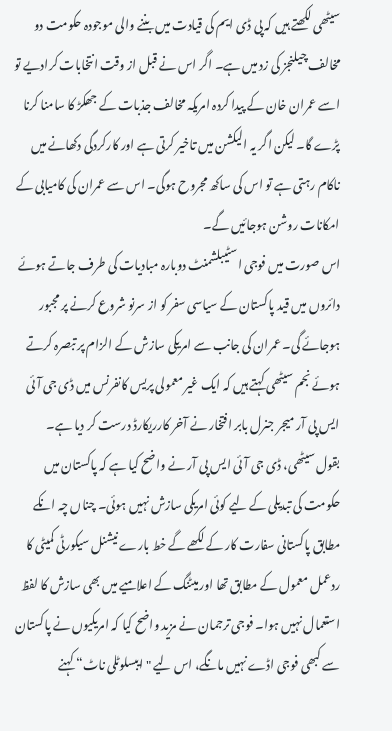سیٹھی لکھتے ہیں کہ پی ڈی ایم کی قیادت میں بننے والی موجودہ حکومت دو مخالف چیلنجز کی زد میں ہے۔ اگر اس نے قبل از وقت انتخابات کرادیے تو اسے عمران خان کے پیدا کردہ امریکہ مخالف جذبات کے جھکڑ کا سامنا کرنا پڑے گا۔ لیکن اگر یہ الیکشن میں تاخیر کرتی ہے اور کارکردگی دکھانے میں ناکام رہتی ہے تو اس کی ساکھ مجروح ہوگی۔ اس سے عمران کی کامیابی کے امکانات روشن ہوجائیں گے۔
اس صورت میں فوجی اسٹیبلشمنٹ دوبارہ مبادیات کی طرف جاتے ہوئے دائروں میں قید پاکستان کے سیاسی سفر کو از سرنو شروع کرنے پر مجبور ہوجائے گی۔ عمران کی جانب سے امریکی سازش کے الزام پر تبصرہ کرتے ہوئے نجم سیٹھی کہتے ہیں کہ ایک غیر معمولی پریس کانفرنس میں ڈی جی آئی ایس پی آر میجر جنرل بابر افتخار نے آخر کارریکارڈ درست کر دیا ہے۔
بقول سیٹھی، ڈی جی آئی ایس پی آر نے واضح کیا ہے کہ پاکستان میں حکومت کی تبدیلی کے لیے کوئی امریکی سازش نہیں ہوئی۔ چناں چہ انکے مطابق پاکستانی سفارت کار کے لکھے گے خط بارے نیشنل سیکورٹی کمیٹی کا ردعمل معمول کے مطابق تھا اور میٹنگ کے اعلامیے میں بھی سازش کا لفظ استعمال نہیں ہوا۔ فوجی ترجمان نے مزید واضح کیا کہ امریکیوں نے پاکستان سے کبھی فوجی اڈے نہیں مانگے، اس لیے "ایبسلوٹلی ناٹ“ کہنے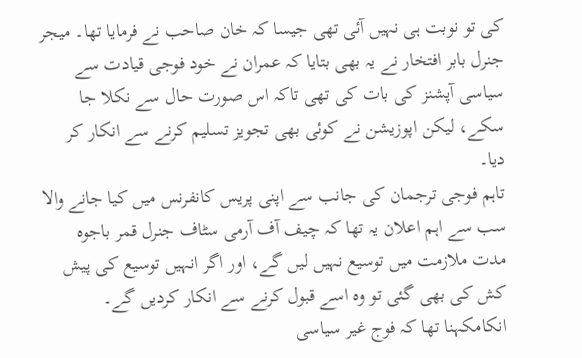کی تو نوبت ہی نہیں آئی تھی جیسا کہ خان صاحب نے فرمایا تھا۔ میجر جنرل بابر افتخار نے یہ بھی بتایا کہ عمران نے خود فوجی قیادت سے سیاسی آپشنز کی بات کی تھی تاکہ اس صورت حال سے نکلا جا سکے، لیکن اپوزیشن نے کوئی بھی تجویز تسلیم کرنے سے انکار کر دیا۔
تاہم فوجی ترجمان کی جانب سے اپنی پریس کانفرنس میں کیا جانے والا سب سے اہم اعلان یہ تھا کہ چیف آف آرمی سٹاف جنرل قمر باجوہ مدت ملازمت میں توسیع نہیں لیں گے، اور اگر انہیں توسیع کی پیش کش کی بھی گئی تو وہ اسے قبول کرنے سے انکار کردیں گے۔ انکامکہنا تھا کہ فوج غیر سیاسی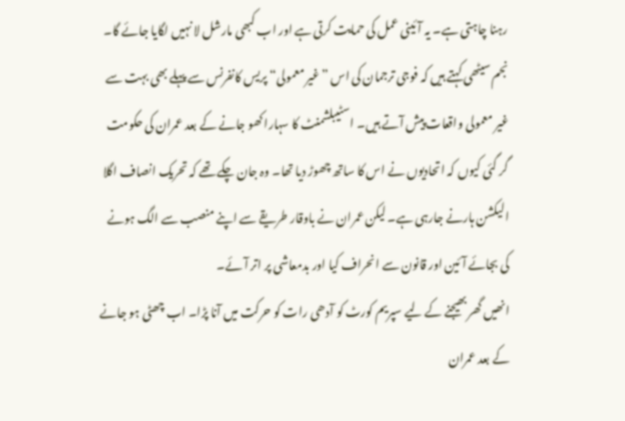رہنا چاہتی ہے۔ یہ آئینی عمل کی حمایت کرتی ہے اور اب کبھی مارشل لا نہیں لگایا جائے گا۔
نجم سیٹھی کہتے ہیں کہ فوجی ترجمان کی اس ”غیر معمولی“ پریس کانفرنس سے پہلے بھی بہت سے غیر معمولی واقعات پیش آتے ہیں۔ اسٹیبلشمنٹ کا سہارا کھو جانے کے بعد عمران کی حکومت گر گئی کیوں کہ اتحادیوں نے اس کا ساتھ چھوڑ دیا تھا۔ وہ جان چکے تھے کہ تحریک انصاف اگلا الیکشن ہارنے جارہی ہے۔ لیکن عمران نے باوقار طریقے سے اپنے منصب سے الگ ہونے کی بجائے آئین اور قانون سے انحراف کیا اور بدمعاشی پر اتر آئے۔
انھیں گھر بھیجنے کے لیے سپریم کورٹ کو آدھی رات کو حرکت میں آنا پڑا۔ اب چھٹی ہو جانے کے بعد عمران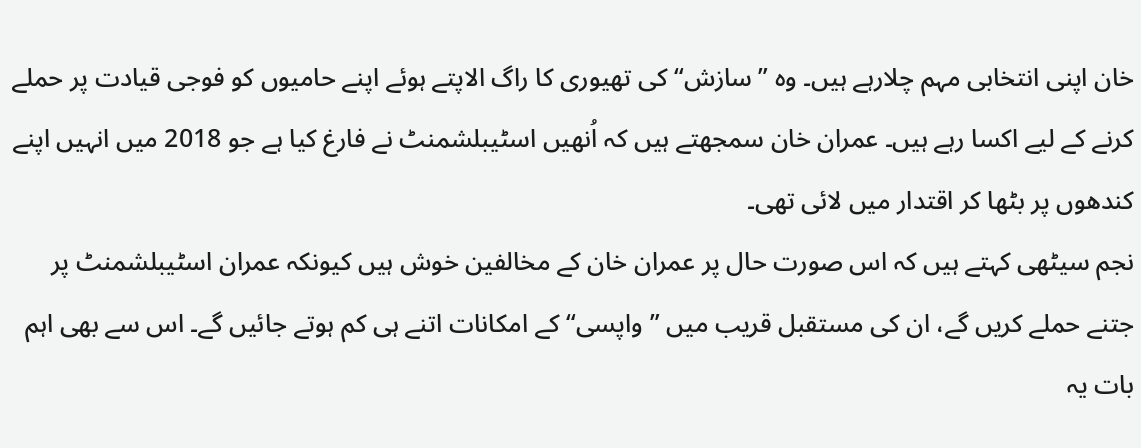خان اپنی انتخابی مہم چلارہے ہیں۔ وہ ”سازش“ کی تھیوری کا راگ الاپتے ہوئے اپنے حامیوں کو فوجی قیادت پر حملے کرنے کے لیے اکسا رہے ہیں۔ عمران خان سمجھتے ہیں کہ اُنھیں اسٹیبلشمنٹ نے فارغ کیا ہے جو 2018 میں انہیں اپنے کندھوں پر بٹھا کر اقتدار میں لائی تھی۔
نجم سیٹھی کہتے ہیں کہ اس صورت حال پر عمران خان کے مخالفین خوش ہیں کیونکہ عمران اسٹیبلشمنٹ پر جتنے حملے کریں گے، ان کی مستقبل قریب میں ”واپسی“ کے امکانات اتنے ہی کم ہوتے جائیں گے۔ اس سے بھی اہم بات یہ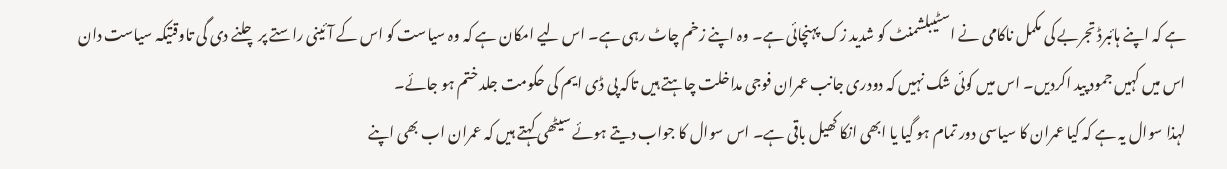ہے کہ اپنے ہائبرڈ تجربے کی مکمل ناکامی نے اسٹیبلشمنٹ کو شدید زک پہنچائی ہے۔ وہ اپنے زخم چاٹ رہی ہے۔ اس لیے امکان ہے کہ وہ سیاست کو اس کے آئینی راستے پر چلنے دی گی تاوقتیکہ سیاست دان اس میں کہیں جمود پید اکردیں۔ اس میں کوئی شک نہیں کہ دودری جانب عمران فوجی مداخلت چاہتے ہیں تاکہ پی ڈی ایم کی حکومت جلد ختم ہو جائے۔
لہذا سوال یہ ہے کہ کیا عمران کا سیاسی دور تمام ہو گیا یا ابھی انکا کھیل باقی ہے۔ اس سوال کا جواب دیتے ہوئے سیٹھی کہتے ہیں کہ عمران اب بھی اپنے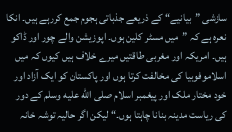سازشی ”بیانیے“ کے ذریعے جذباتی ہجوم جمع کررہے ہیں۔ انکا نعرہ ہے کہ ”میں مسٹر کلین ہوں۔ اپوزیشن والے چور اور ڈاکو ہیں۔ امریکہ اور مغربی طاقتیں میرے خلاف ہیں کیوں کہ میں اسلاموفوبیا کی مخالفت کرتا ہوں اور پاکستان کو ایک آزاد اور خود مختار ملک اور پیغمبر اسلام صلى الله عليه وسلم کے دور کی ریاست مدینہ بنانا چاہتا ہوں۔“ لیکن اگر حالیہ توشہ خانہ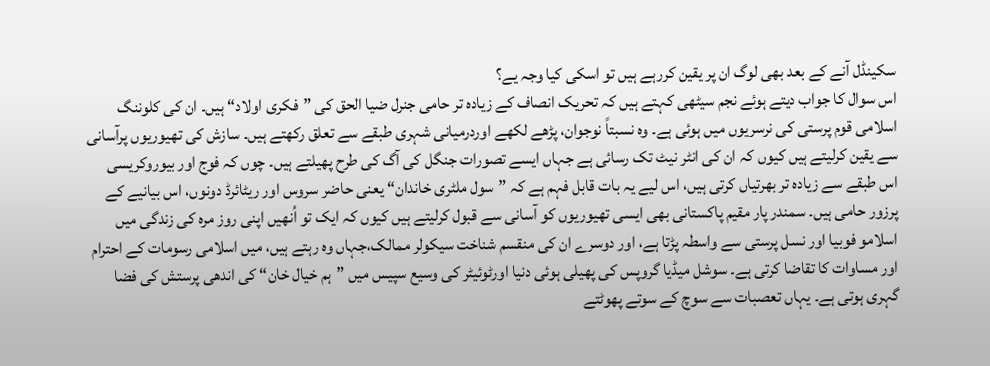سکینڈل آنے کے بعد بھی لوگ ان پر یقین کررہے ہیں تو اسکی کیا وجہ یے؟
اس سوال کا جواب دیتے ہوئے نجم سیٹھی کہتے ہیں کہ تحریک انصاف کے زیادہ تر حامی جنرل ضیا الحق کی ”فکری اولاد“ ہیں۔ ان کی کلوننگ اسلامی قوم پرستی کی نرسریوں میں ہوئی ہے۔ وہ نسبتاً نوجوان، پڑھے لکھے اوردرمیانی شہری طبقے سے تعلق رکھتے ہیں۔ سازش کی تھیوریوں پرآسانی سے یقین کرلیتے ہیں کیوں کہ ان کی انٹر نیٹ تک رسائی ہے جہاں ایسے تصورات جنگل کی آگ کی طرح پھیلتے ہیں۔ چوں کہ فوج اور بیوروکریسی اس طبقے سے زیادہ تر بھرتیاں کرتی ہیں، اس لیے یہ بات قابل فہم ہے کہ ”سول ملٹری خاندان“ یعنی حاضر سروس اور ریٹائرڈ دونوں، اس بیانیے کے پرزور حامی ہیں۔ سمندر پار مقیم پاکستانی بھی ایسی تھیوریوں کو آسانی سے قبول کرلیتے ہیں کیوں کہ ایک تو اُنھیں اپنی روز مرہ کی زندگی میں اسلامو فوبیا اور نسل پرستی سے واسطہ پڑتا ہے، اور دوسرے ان کی منقسم شناخت سیکولر ممالک،جہاں وہ رہتے ہیں، میں اسلامی رسومات کے احترام اور مساوات کا تقاضا کرتی ہے۔ سوشل میڈیا گروپس کی پھیلی ہوئی دنیا اورٹوئیٹر کی وسیع سپیس میں ”ہم خیال خان“ کی اندھی پرستش کی فضا گہری ہوتی ہے۔ یہاں تعصبات سے سوچ کے سوتے پھوٹتے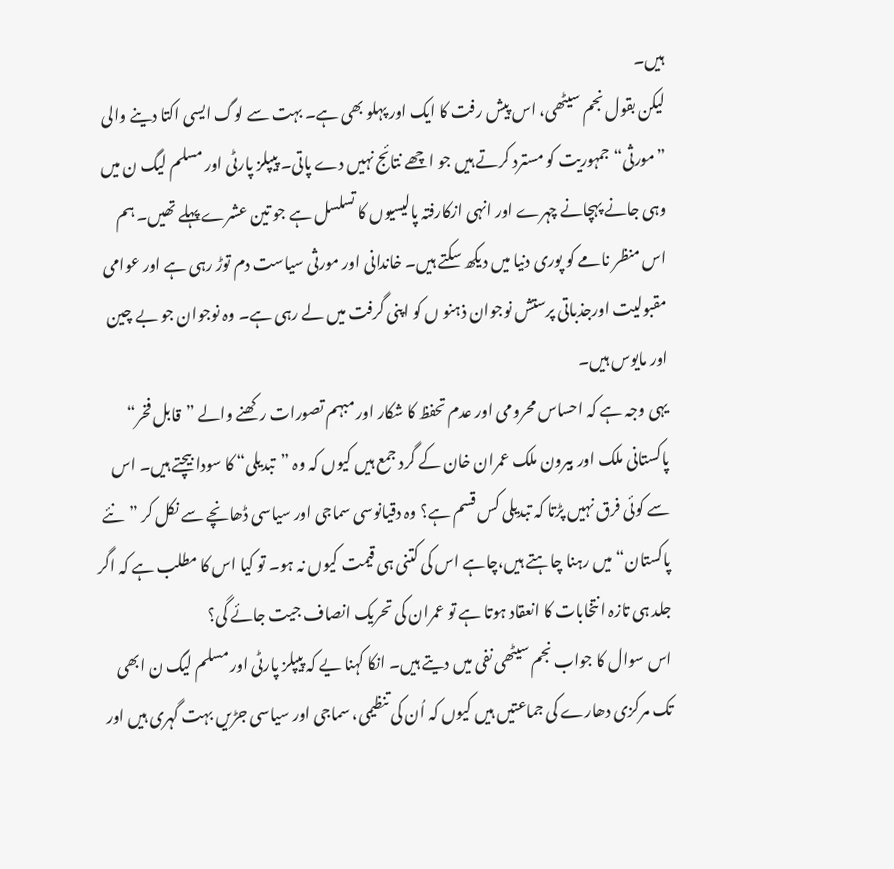ہیں۔
لیکن بقول نجم سیٹھی، اس پیش رفت کا ایک اور پہلو بھی ہے۔ بہت سے لوگ ایسی اکتا دینے والی ”مورثی“ جمہوریت کو مسترد کرتے ہیں جو اچھے نتائج نہیں دے پاتی۔ پیپلز پارٹی اور مسلم لیگ ن میں وہی جانے پہچانے چہرے اور انہی ازکارفتہ پالیسیوں کا تسلسل ہے جو تین عشرے پہلے تھیں۔ ہم اس منظر نامے کو پوری دنیا میں دیکھ سکتے ہیں۔ خاندانی اور مورثی سیاست دم توڑ رہی ہے اور عوامی مقبولیت اورجذباتی پرستش نوجوان ذہنو ں کو اپنی گرفت میں لے رہی ہے۔ وہ نوجوان جو بے چین اور مایوس ہیں۔
یہی وجہ ہے کہ احساس محرومی اور عدم تحفظ کا شکار اور مبہم تصورات رکھنے والے ”قابل فخر“ پاکستانی ملک اور بیرون ملک عمران خان کے گرد جمع ہیں کیوں کہ وہ ”تبدیلی“ کا سودا بیچتے ہیں۔ اس سے کوئی فرق نہیں پڑتا کہ تبدیلی کس قسم ہے؟ وہ دقیانوسی سماجی اور سیاسی ڈھانچے سے نکل کر ”نئے پاکستان“ میں رہنا چاہتے ہیں،چاہے اس کی کتنی ہی قیمت کیوں نہ ہو۔ تو کیا اس کا مطلب ہے کہ اگر جلد ہی تازہ انتخابات کا انعقاد ہوتا ہے تو عمران کی تحریک انصاف جیت جائے گی؟
اس سوال کا جواب نجم سیٹھی نفی میں دیتے ہیں۔ انکا کہنا یے کہ پیپلز پارٹی اور مسلم لیگ ن ابھی تک مرکزی دھارے کی جماعتیں ہیں کیوں کہ اُن کی تنظیمی، سماجی اور سیاسی جڑیں بہت گہری ہیں اور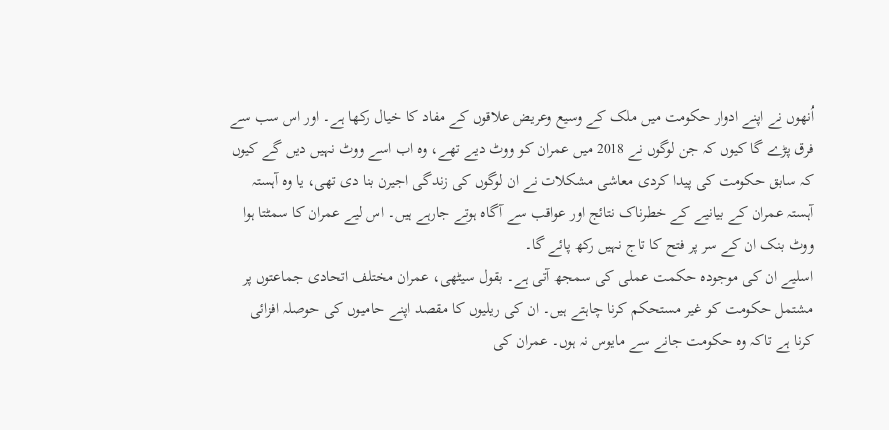اُنھوں نے اپنے ادوار حکومت میں ملک کے وسیع وعریض علاقوں کے مفاد کا خیال رکھا ہے۔ اور اس سب سے فرق پڑے گا کیوں کہ جن لوگوں نے 2018 میں عمران کو ووٹ دیے تھے، وہ اب اسے ووٹ نہیں دیں گے کیوں کہ سابق حکومت کی پیدا کردی معاشی مشکلات نے ان لوگوں کی زندگی اجیرن بنا دی تھی، یا وہ آہستہ آہستہ عمران کے بیانیے کے خطرناک نتائج اور عواقب سے آگاہ ہوتے جارہے ہیں۔ اس لیے عمران کا سمٹتا ہوا ووٹ بنک ان کے سر پر فتح کا تاج نہیں رکھ پائے گا۔
اسلیے ان کی موجودہ حکمت عملی کی سمجھ آتی ہے۔ بقول سیٹھی، عمران مختلف اتحادی جماعتوں پر مشتمل حکومت کو غیر مستحکم کرنا چاہتے ہیں۔ ان کی ریلیوں کا مقصد اپنے حامیوں کی حوصلہ افزائی کرنا ہے تاکہ وہ حکومت جانے سے مایوس نہ ہوں۔ عمران کی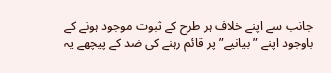جانب سے اپنے خلاف ہر طرح کے ثبوت موجود ہونے کے باوجود اپنے ”بیانیے” پر قائم رہنے کی ضد کے پیچھے یہ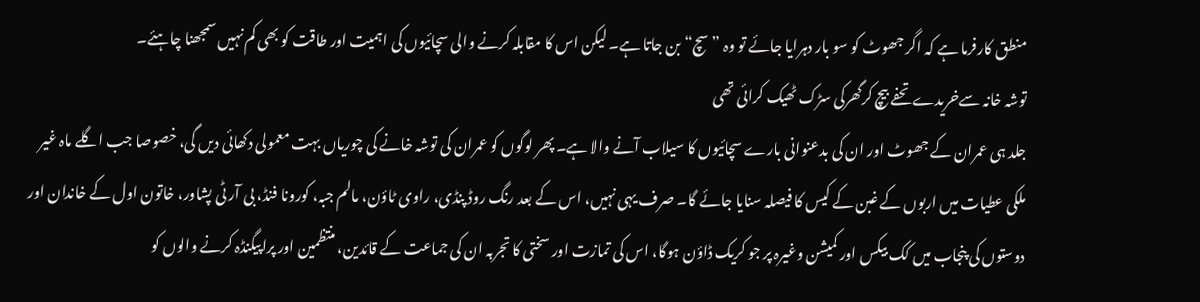منطق کارفرما ہے کہ اگر جھوٹ کو سو بار دہرایا جائے تو وہ ”سچ“ بن جاتا ہے۔ لیکن اس کا مقابلہ کرنے والی سچائیوں کی اہمیت اور طاقت کو بھی کم نہیں سمجھنا چاہئے۔
توشہ خانہ سےخریدے تحفے بیچ کرگھرکی سڑک ٹھیک کرائی تھی
جلد ہی عمران کے جھوٹ اور ان کی بدعنوانی بارے سچائیوں کا سیلاب آنے والا ہے۔ پھر لوگوں کو عمران کی توشہ خانے کی چوریاں بہت معمولی دکھائی دیں گی، خصوصا جب اگلے ماہ غیر ملکی عطیات میں اربوں کے غبن کے کیس کا فیصلہ سنایا جائے گا۔ صرف یہی نہیں، اس کے بعد رنگ روڈ پنڈی، راوی ٹاؤن، مالم جبہ، کورونا فنڈ، بی آر ٹی پشاور، خاتون اول کے خاندان اور دوستوں کی پنجاب میں کک بیکس اور کمیشن وغیرہ پر جو کریک ڈاؤن ہوگا، اس کی تمازت اور سختی کا تجربہ ان کی جماعت کے قائدین، منتظمین اور پراپیگنڈہ کرنے والوں کو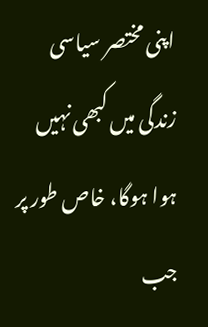اپنی مختصر سیاسی زندگی میں کبھی نہیں ہوا ہوگا، خاص طور پر جب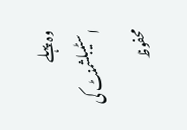وہ پہلے اسٹیبلشمنٹ کی محفوظ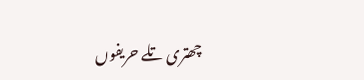چھتری تلے حریفوں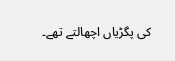کی پگڑیاں اچھالتے تھے۔